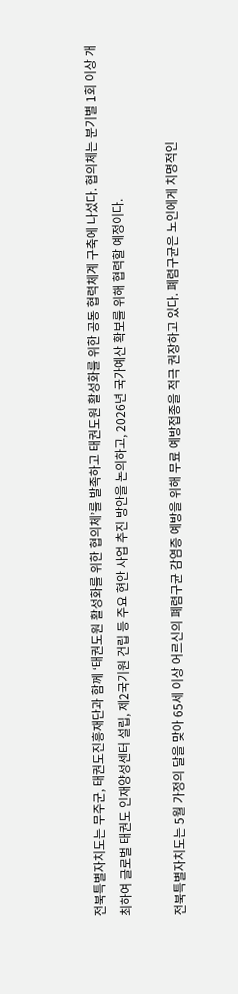전북특별자치도는 무주군, 태권도진흥재단과 함께 ‘태권도원 활성화를 위한 협의체’를 발족하고 태권도원 활성화를 위한 공동 협력체계 구축에 나섰다. 협의체는 분기별 1회 이상 개최하여 글로벌 태권도 인재양성센터 설립, 제2국기원 건립 등 주요 현안 사업 추진 방안을 논의하고, 2026년 국가예산 확보를 위해 협력할 예정이다.

전북특별자치도는 5월 가정의 달을 맞아 65세 이상 어르신의 폐렴구균 감염증 예방을 위해 무료 예방접종을 적극 권장하고 있다. 폐렴구균은 노인에게 치명적인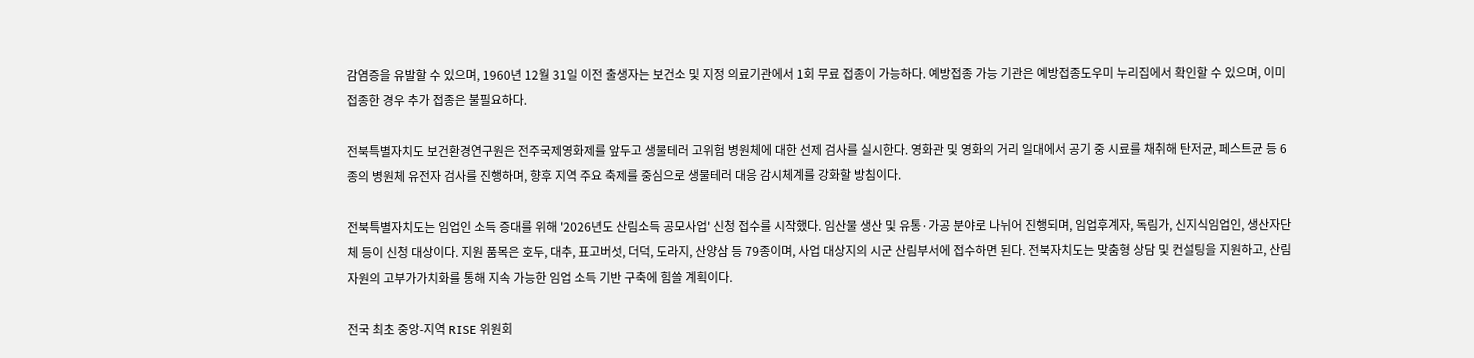감염증을 유발할 수 있으며, 1960년 12월 31일 이전 출생자는 보건소 및 지정 의료기관에서 1회 무료 접종이 가능하다. 예방접종 가능 기관은 예방접종도우미 누리집에서 확인할 수 있으며, 이미 접종한 경우 추가 접종은 불필요하다.

전북특별자치도 보건환경연구원은 전주국제영화제를 앞두고 생물테러 고위험 병원체에 대한 선제 검사를 실시한다. 영화관 및 영화의 거리 일대에서 공기 중 시료를 채취해 탄저균, 페스트균 등 6종의 병원체 유전자 검사를 진행하며, 향후 지역 주요 축제를 중심으로 생물테러 대응 감시체계를 강화할 방침이다.

전북특별자치도는 임업인 소득 증대를 위해 '2026년도 산림소득 공모사업' 신청 접수를 시작했다. 임산물 생산 및 유통·가공 분야로 나뉘어 진행되며, 임업후계자, 독림가, 신지식임업인, 생산자단체 등이 신청 대상이다. 지원 품목은 호두, 대추, 표고버섯, 더덕, 도라지, 산양삼 등 79종이며, 사업 대상지의 시군 산림부서에 접수하면 된다. 전북자치도는 맞춤형 상담 및 컨설팅을 지원하고, 산림자원의 고부가가치화를 통해 지속 가능한 임업 소득 기반 구축에 힘쓸 계획이다.

전국 최초 중앙-지역 RISE 위원회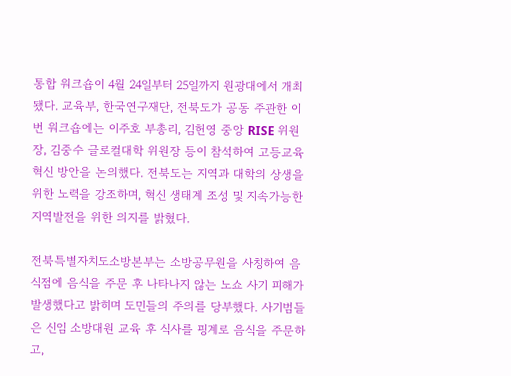통합 워크숍이 4월 24일부터 25일까지 원광대에서 개최됐다. 교육부, 한국연구재단, 전북도가 공동 주관한 이번 워크숍에는 이주호 부총리, 김헌영 중앙 RISE 위원장, 김중수 글로컬대학 위원장 등이 참석하여 고등교육 혁신 방안을 논의했다. 전북도는 지역과 대학의 상생을 위한 노력을 강조하며, 혁신 생태계 조성 및 지속가능한 지역발전을 위한 의지를 밝혔다.

전북특별자치도소방본부는 소방공무원을 사칭하여 음식점에 음식을 주문 후 나타나지 않는 노쇼 사기 피해가 발생했다고 밝히며 도민들의 주의를 당부했다. 사기범들은 신임 소방대원 교육 후 식사를 핑계로 음식을 주문하고,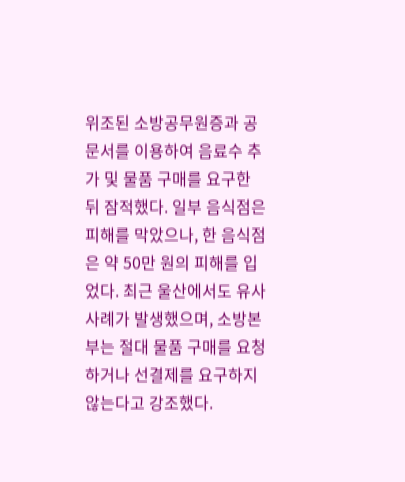위조된 소방공무원증과 공문서를 이용하여 음료수 추가 및 물품 구매를 요구한 뒤 잠적했다. 일부 음식점은 피해를 막았으나, 한 음식점은 약 50만 원의 피해를 입었다. 최근 울산에서도 유사 사례가 발생했으며, 소방본부는 절대 물품 구매를 요청하거나 선결제를 요구하지 않는다고 강조했다.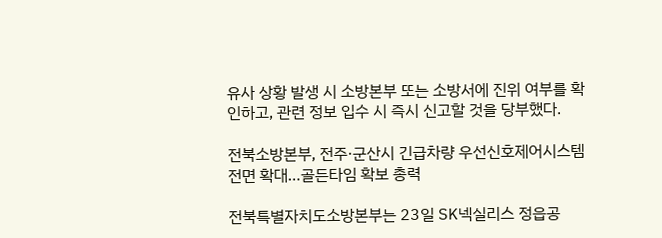유사 상황 발생 시 소방본부 또는 소방서에 진위 여부를 확인하고, 관련 정보 입수 시 즉시 신고할 것을 당부했다.

전북소방본부, 전주·군산시 긴급차량 우선신호제어시스템 전면 확대…골든타임 확보 총력

전북특별자치도소방본부는 23일 SK넥실리스 정읍공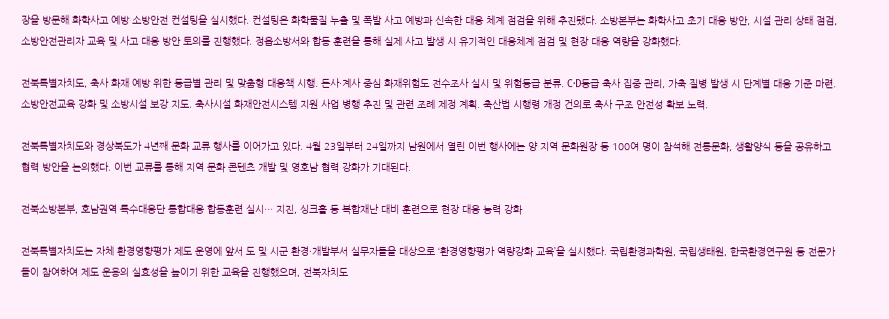장을 방문해 화학사고 예방 소방안전 컨설팅을 실시했다. 컨설팅은 화학물질 누출 및 폭발 사고 예방과 신속한 대응 체계 점검을 위해 추진됐다. 소방본부는 화학사고 초기 대응 방안, 시설 관리 상태 점검, 소방안전관리자 교육 및 사고 대응 방안 토의를 진행했다. 정읍소방서와 합동 훈련을 통해 실제 사고 발생 시 유기적인 대응체계 점검 및 현장 대응 역량을 강화했다.

전북특별자치도, 축사 화재 예방 위한 등급별 관리 및 맞춤형 대응책 시행. 돈사·계사 중심 화재위험도 전수조사 실시 및 위험등급 분류. C·D등급 축사 집중 관리, 가축 질병 발생 시 단계별 대응 기준 마련. 소방안전교육 강화 및 소방시설 보강 지도. 축사시설 화재안전시스템 지원 사업 병행 추진 및 관련 조례 제정 계획. 축산법 시행령 개정 건의로 축사 구조 안전성 확보 노력.

전북특별자치도와 경상북도가 4년째 문화 교류 행사를 이어가고 있다. 4월 23일부터 24일까지 남원에서 열린 이번 행사에는 양 지역 문화원장 등 100여 명이 참석해 전통문화, 생활양식 등을 공유하고 협력 방안을 논의했다. 이번 교류를 통해 지역 문화 콘텐츠 개발 및 영호남 협력 강화가 기대된다.

전북소방본부, 호남권역 특수대응단 통합대응 합동훈련 실시… 지진, 싱크홀 등 복합재난 대비 훈련으로 현장 대응 능력 강화

전북특별자치도는 자체 환경영향평가 제도 운영에 앞서 도 및 시군 환경·개발부서 실무자들을 대상으로 ‘환경영향평가 역량강화 교육’을 실시했다. 국립환경과학원, 국립생태원, 한국환경연구원 등 전문가들이 참여하여 제도 운용의 실효성을 높이기 위한 교육을 진행했으며, 전북자치도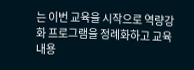는 이번 교육을 시작으로 역량강화 프로그램을 정례화하고 교육 내용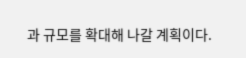과 규모를 확대해 나갈 계획이다.